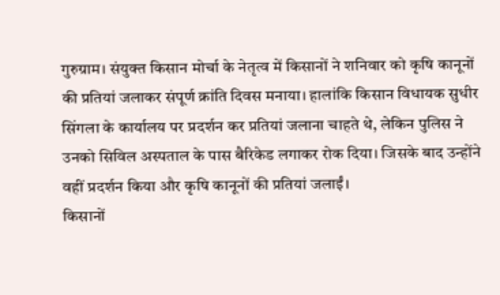गुरुग्राम। संयुक्त किसान मोर्चा के नेतृत्व में किसानों ने शनिवार को कृषि कानूनों की प्रतियां जलाकर संपूर्ण क्रांति दिवस मनाया। हालांकि किसान विधायक सुधीर सिंगला के कार्यालय पर प्रदर्शन कर प्रतियां जलाना चाहते थे, लेकिन पुलिस ने उनको सिविल अस्पताल के पास बैरिकेड लगाकर रोक दिया। जिसके बाद उन्होंने वहीं प्रदर्शन किया और कृषि कानूनों की प्रतियां जलाईं।
किसानों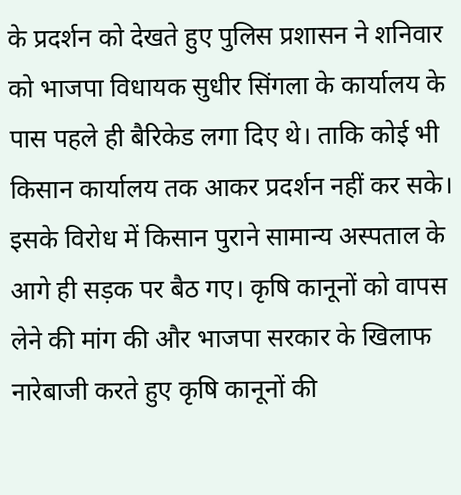के प्रदर्शन को देखते हुए पुलिस प्रशासन ने शनिवार को भाजपा विधायक सुधीर सिंगला के कार्यालय के पास पहले ही बैरिकेड लगा दिए थे। ताकि कोई भी किसान कार्यालय तक आकर प्रदर्शन नहीं कर सके। इसके विरोध में किसान पुराने सामान्य अस्पताल के आगे ही सड़क पर बैठ गए। कृषि कानूनों को वापस लेने की मांग की और भाजपा सरकार के खिलाफ नारेबाजी करते हुए कृषि कानूनों की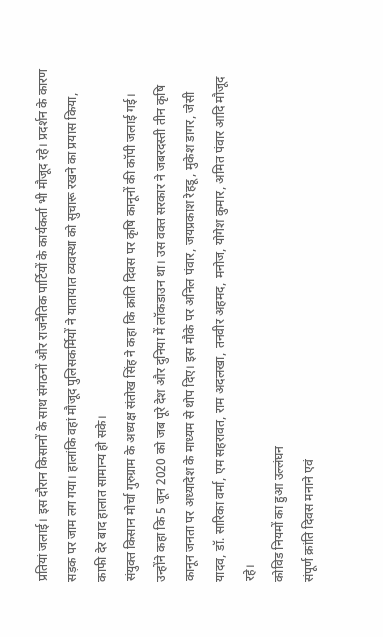प्रतियां जलाई। इस दौरान किसानों के साथ संगठनों और राजनैतिक पार्टियों के कार्यकर्ता भी मौजूद रहे। प्रदर्शन के कारण सड़क पर जाम लग गया। हालांकि वहां मौजूद पुलिसकर्मियों ने यातायात व्यवस्था को सुचारू रखने का प्रयास किया, काफी देर बाद हालात सामान्य हो सके।
संयुक्त किसान मोर्चा गुरुग्राम के अध्यक्ष संतोख सिंह ने कहा कि क्रांति दिवस पर कृषि कानूनों की कॉपी जलाई गई। उन्होंने कहा कि 5 जून 2020 को जब पूरे देश और दुनिया में लॉकडाउन था। उस वक्त सरकार ने जबरदस्ती तीन कृषि कानून जनता पर अध्यादेश के माध्यम से थोप दिए। इस मौके पर अनिल पंवार, जयप्रकाश रेहडू, मुकेश डागर, जेसी यादव, डॉ. सारिका वर्मा, एम सहरावत, राम अदलखा, तनवीर अहमद, मनोज, योगेश कुमार, अमित पंवार आदि मौजूद रहे।
कोविड नियमों का हुआ उल्लंघन
संपूर्ण क्रांति दिवस मनाने एवं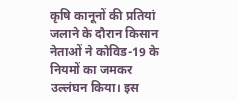कृषि कानूनों की प्रतियां जलाने के दौरान किसान नेताओं ने कोविड-19 के नियमों का जमकर उल्लंघन किया। इस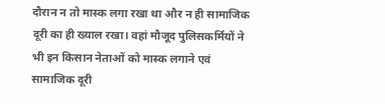दौरान न तो मास्क लगा रखा था और न ही सामाजिक दूरी का ही ख्याल रखा। वहां मौजूद पुलिसकर्मियों ने भी इन किसान नेताओं को मास्क लगाने एवं सामाजिक दूरी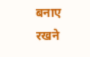बनाए रखने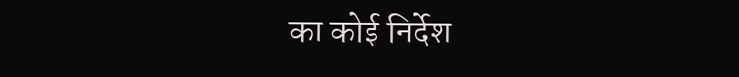का कोई निर्देश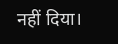नहीं दिया।